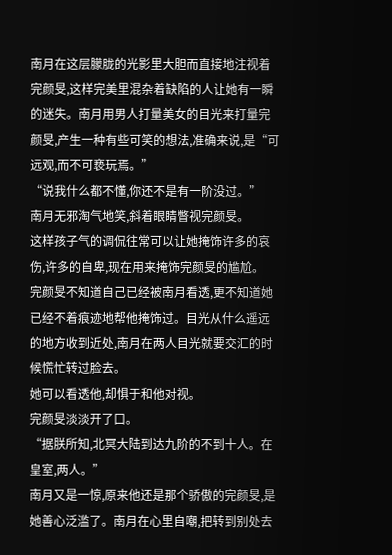南月在这层朦胧的光影里大胆而直接地注视着完颜旻,这样完美里混杂着缺陷的人让她有一瞬的迷失。南月用男人打量美女的目光来打量完颜旻,产生一种有些可笑的想法,准确来说,是“可远观,而不可亵玩焉。”
“说我什么都不懂,你还不是有一阶没过。”
南月无邪淘气地笑,斜着眼睛瞥视完颜旻。
这样孩子气的调侃往常可以让她掩饰许多的哀伤,许多的自卑,现在用来掩饰完颜旻的尴尬。
完颜旻不知道自己已经被南月看透,更不知道她已经不着痕迹地帮他掩饰过。目光从什么遥远的地方收到近处,南月在两人目光就要交汇的时候慌忙转过脸去。
她可以看透他,却惧于和他对视。
完颜旻淡淡开了口。
“据朕所知,北冥大陆到达九阶的不到十人。在皇室,两人。”
南月又是一惊,原来他还是那个骄傲的完颜旻,是她善心泛滥了。南月在心里自嘲,把转到别处去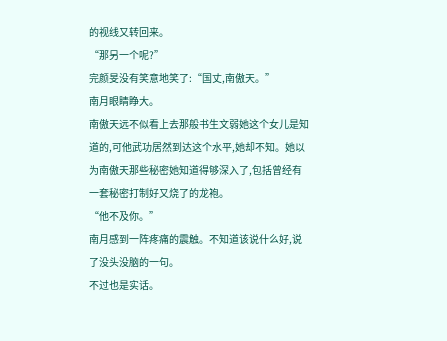的视线又转回来。
“那另一个呢?”
完颜旻没有笑意地笑了:“国丈,南傲天。”
南月眼睛睁大。
南傲天远不似看上去那般书生文弱她这个女儿是知道的,可他武功居然到达这个水平,她却不知。她以为南傲天那些秘密她知道得够深入了,包括曾经有一套秘密打制好又烧了的龙袍。
“他不及你。”
南月感到一阵疼痛的震触。不知道该说什么好,说了没头没脑的一句。
不过也是实话。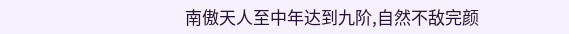南傲天人至中年达到九阶,自然不敌完颜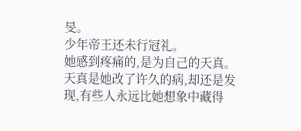旻。
少年帝王还未行冠礼。
她感到疼痛的,是为自己的天真。天真是她改了许久的病,却还是发现,有些人永远比她想象中藏得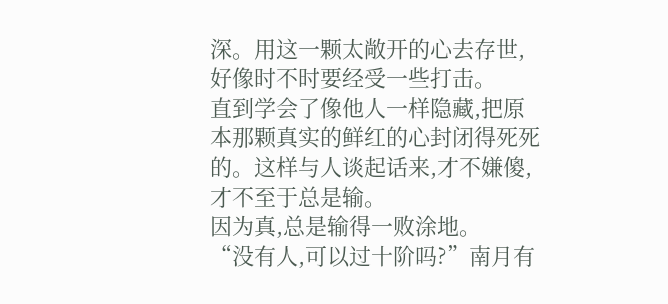深。用这一颗太敞开的心去存世,好像时不时要经受一些打击。
直到学会了像他人一样隐藏,把原本那颗真实的鲜红的心封闭得死死的。这样与人谈起话来,才不嫌傻,才不至于总是输。
因为真,总是输得一败涂地。
“没有人,可以过十阶吗?”南月有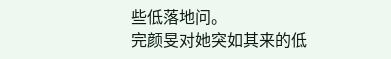些低落地问。
完颜旻对她突如其来的低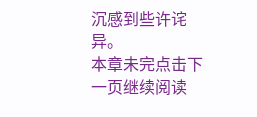沉感到些许诧异。
本章未完点击下一页继续阅读